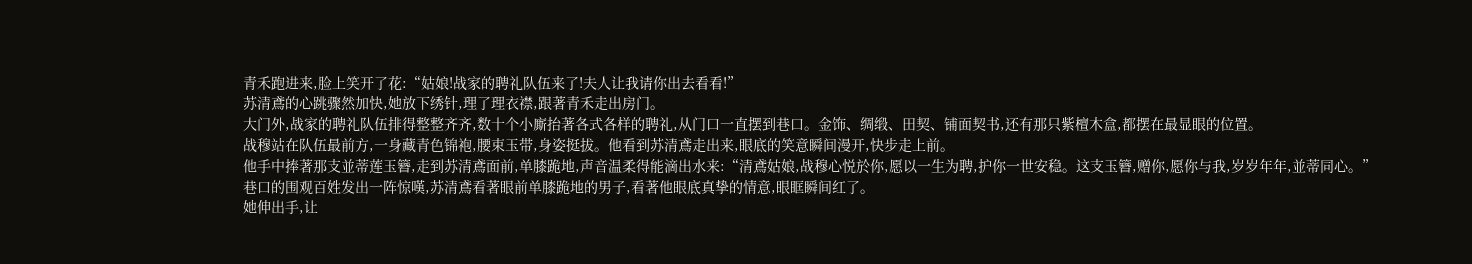青禾跑进来,脸上笑开了花:“姑娘!战家的聘礼队伍来了!夫人让我请你出去看看!”
苏清鳶的心跳骤然加快,她放下绣针,理了理衣襟,跟著青禾走出房门。
大门外,战家的聘礼队伍排得整整齐齐,数十个小廝抬著各式各样的聘礼,从门口一直摆到巷口。金饰、绸缎、田契、铺面契书,还有那只紫檀木盒,都摆在最显眼的位置。
战穆站在队伍最前方,一身藏青色锦袍,腰束玉带,身姿挺拔。他看到苏清鳶走出来,眼底的笑意瞬间漫开,快步走上前。
他手中捧著那支並蒂莲玉簪,走到苏清鳶面前,单膝跪地,声音温柔得能滴出水来:“清鳶姑娘,战穆心悦於你,愿以一生为聘,护你一世安稳。这支玉簪,赠你,愿你与我,岁岁年年,並蒂同心。”
巷口的围观百姓发出一阵惊嘆,苏清鳶看著眼前单膝跪地的男子,看著他眼底真挚的情意,眼眶瞬间红了。
她伸出手,让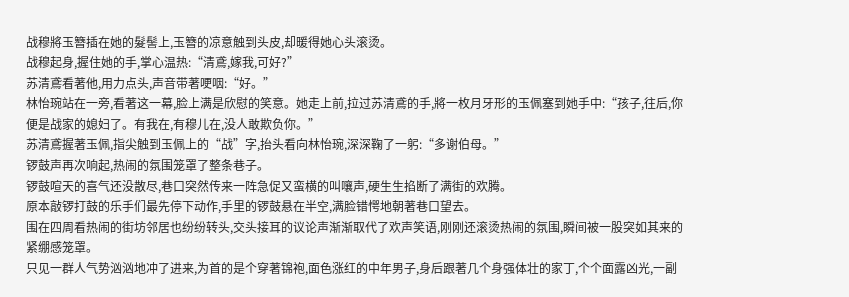战穆將玉簪插在她的髮髻上,玉簪的凉意触到头皮,却暖得她心头滚烫。
战穆起身,握住她的手,掌心温热:“清鳶,嫁我,可好?”
苏清鳶看著他,用力点头,声音带著哽咽:“好。”
林怡琬站在一旁,看著这一幕,脸上满是欣慰的笑意。她走上前,拉过苏清鳶的手,將一枚月牙形的玉佩塞到她手中:“孩子,往后,你便是战家的媳妇了。有我在,有穆儿在,没人敢欺负你。”
苏清鳶握著玉佩,指尖触到玉佩上的“战”字,抬头看向林怡琬,深深鞠了一躬:“多谢伯母。”
锣鼓声再次响起,热闹的氛围笼罩了整条巷子。
锣鼓喧天的喜气还没散尽,巷口突然传来一阵急促又蛮横的叫嚷声,硬生生掐断了满街的欢腾。
原本敲锣打鼓的乐手们最先停下动作,手里的锣鼓悬在半空,满脸错愕地朝著巷口望去。
围在四周看热闹的街坊邻居也纷纷转头,交头接耳的议论声渐渐取代了欢声笑语,刚刚还滚烫热闹的氛围,瞬间被一股突如其来的紧绷感笼罩。
只见一群人气势汹汹地冲了进来,为首的是个穿著锦袍,面色涨红的中年男子,身后跟著几个身强体壮的家丁,个个面露凶光,一副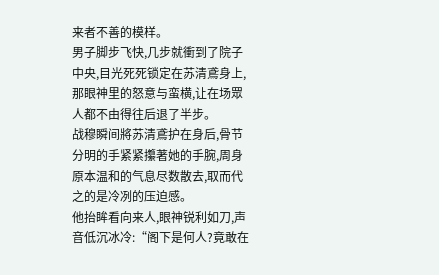来者不善的模样。
男子脚步飞快,几步就衝到了院子中央,目光死死锁定在苏清鳶身上,那眼神里的怒意与蛮横,让在场眾人都不由得往后退了半步。
战穆瞬间將苏清鳶护在身后,骨节分明的手紧紧攥著她的手腕,周身原本温和的气息尽数散去,取而代之的是冷冽的压迫感。
他抬眸看向来人,眼神锐利如刀,声音低沉冰冷:“阁下是何人?竟敢在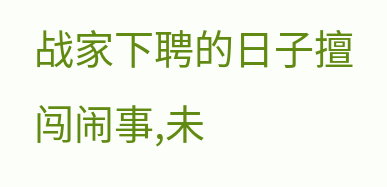战家下聘的日子擅闯闹事,未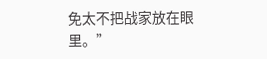免太不把战家放在眼里。”